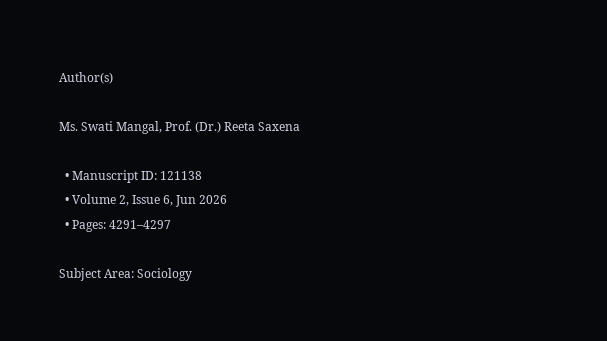Author(s)

Ms. Swati Mangal, Prof. (Dr.) Reeta Saxena

  • Manuscript ID: 121138
  • Volume 2, Issue 6, Jun 2026
  • Pages: 4291–4297

Subject Area: Sociology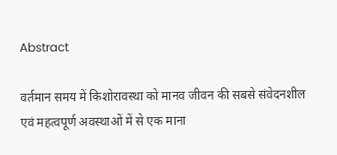Abstract

वर्तमान समय में किशोरावस्था को मानव जीवन की सबसे संवेदनशील एवं महत्वपूर्ण अवस्थाओं में से एक माना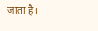जाता है।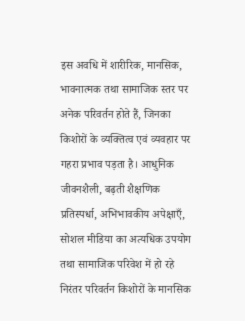इस अवधि में शारीरिक, मानसिक, भावनात्मक तथा सामाजिक स्तर पर अनेक परिवर्तन होते हैं, जिनका किशोरों के व्यक्तित्व एवं व्यवहार पर गहरा प्रभाव पड़ता है। आधुनिक जीवनशैली, बढ़ती शैक्षणिक प्रतिस्पर्धा, अभिभावकीय अपेक्षाएँ, सोशल मीडिया का अत्यधिक उपयोग तथा सामाजिक परिवेश में हो रहे निरंतर परिवर्तन किशोरों के मानसिक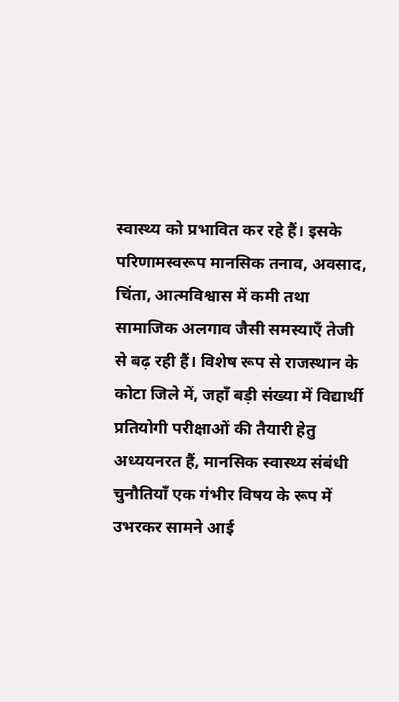स्वास्थ्य को प्रभावित कर रहे हैं। इसके परिणामस्वरूप मानसिक तनाव, अवसाद, चिंता, आत्मविश्वास में कमी तथा सामाजिक अलगाव जैसी समस्याएँ तेजी से बढ़ रही हैं। विशेष रूप से राजस्थान के कोटा जिले में, जहाँ बड़ी संख्या में विद्यार्थी प्रतियोगी परीक्षाओं की तैयारी हेतु अध्ययनरत हैं, मानसिक स्वास्थ्य संबंधी चुनौतियाँ एक गंभीर विषय के रूप में उभरकर सामने आई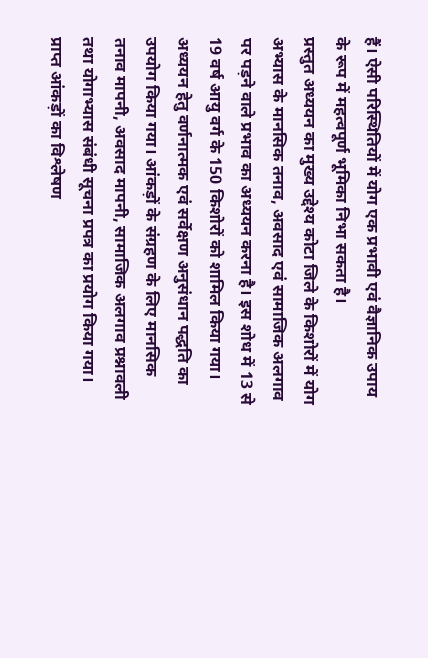हैं। ऐसी परिस्थितियों में योग एक प्रभावी एवं वैज्ञानिक उपाय के रूप में महत्वपूर्ण भूमिका निभा सकता है।
प्रस्तुत अध्ययन का मुख्य उद्देश्य कोटा जिले के किशोरों में योग अभ्यास के मानसिक तनाव, अवसाद एवं सामाजिक अलगाव पर पड़ने वाले प्रभाव का अध्ययन करना है। इस शोध में 13 से 19 वर्ष आयु वर्ग के 150 किशोरों को शामिल किया गया। अध्ययन हेतु वर्णनात्मक एवं सर्वेक्षण अनुसंधान पद्धति का उपयोग किया गया। आंकड़ों के संग्रहण के लिए मानसिक तनाव मापनी, अवसाद मापनी, सामाजिक अलगाव प्रश्नावली तथा योगाभ्यास संबंधी सूचना प्रपत्र का प्रयोग किया गया। प्राप्त आंकड़ों का विश्लेषण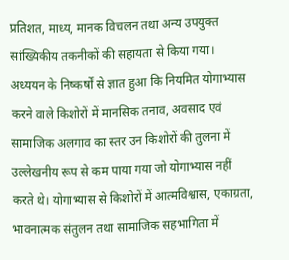प्रतिशत, माध्य, मानक विचलन तथा अन्य उपयुक्त सांख्यिकीय तकनीकों की सहायता से किया गया।
अध्ययन के निष्कर्षों से ज्ञात हुआ कि नियमित योगाभ्यास करने वाले किशोरों में मानसिक तनाव, अवसाद एवं सामाजिक अलगाव का स्तर उन किशोरों की तुलना में उल्लेखनीय रूप से कम पाया गया जो योगाभ्यास नहीं करते थे। योगाभ्यास से किशोरों में आत्मविश्वास, एकाग्रता, भावनात्मक संतुलन तथा सामाजिक सहभागिता में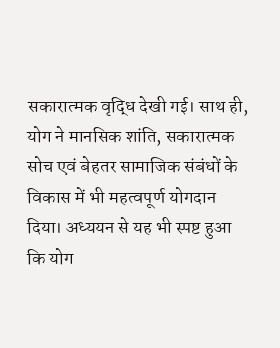सकारात्मक वृद्धि देखी गई। साथ ही, योग ने मानसिक शांति, सकारात्मक सोच एवं बेहतर सामाजिक संबंधों के विकास में भी महत्वपूर्ण योगदान दिया। अध्ययन से यह भी स्पष्ट हुआ कि योग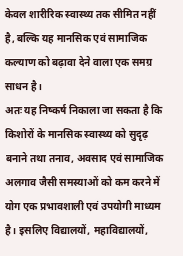केवल शारीरिक स्वास्थ्य तक सीमित नहीं है, बल्कि यह मानसिक एवं सामाजिक कल्याण को बढ़ावा देने वाला एक समग्र साधन है।
अतः यह निष्कर्ष निकाला जा सकता है कि किशोरों के मानसिक स्वास्थ्य को सुदृढ़ बनाने तथा तनाव, अवसाद एवं सामाजिक अलगाव जैसी समस्याओं को कम करने में योग एक प्रभावशाली एवं उपयोगी माध्यम है। इसलिए विद्यालयों, महाविद्यालयों,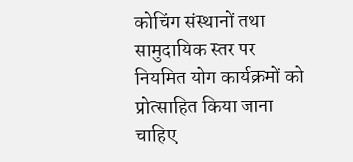कोचिंग संस्थानों तथा सामुदायिक स्तर पर नियमित योग कार्यक्रमों को प्रोत्साहित किया जाना चाहिए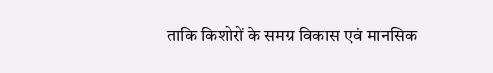ताकि किशोरों के समग्र विकास एवं मानसिक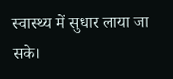स्वास्थ्य में सुधार लाया जा सके।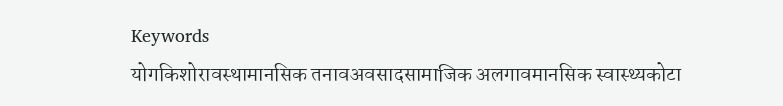Keywords
योगकिशोरावस्थामानसिक तनावअवसादसामाजिक अलगावमानसिक स्वास्थ्यकोटा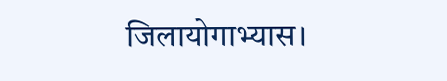जिलायोगाभ्यास।